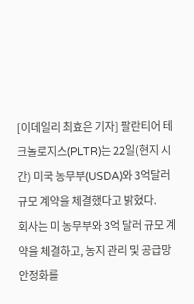[이데일리 최효은 기자] 팔란티어 테크놀로지스(PLTR)는 22일(현지 시간) 미국 농무부(USDA)와 3억달러 규모 계약을 체결했다고 밝혔다.
회사는 미 농무부와 3억 달러 규모 계약을 체결하고, 농지 관리 및 공급망 안정화를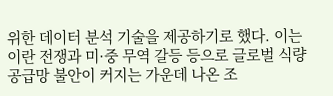위한 데이터 분석 기술을 제공하기로 했다. 이는 이란 전쟁과 미·중 무역 갈등 등으로 글로벌 식량 공급망 불안이 커지는 가운데 나온 조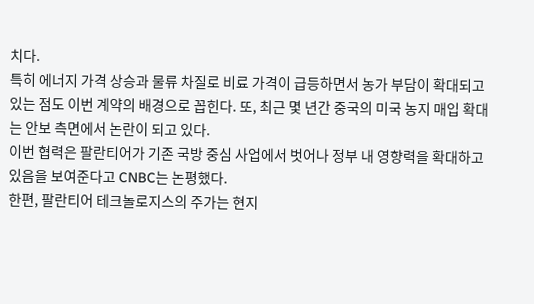치다.
특히 에너지 가격 상승과 물류 차질로 비료 가격이 급등하면서 농가 부담이 확대되고 있는 점도 이번 계약의 배경으로 꼽힌다. 또, 최근 몇 년간 중국의 미국 농지 매입 확대는 안보 측면에서 논란이 되고 있다.
이번 협력은 팔란티어가 기존 국방 중심 사업에서 벗어나 정부 내 영향력을 확대하고 있음을 보여준다고 CNBC는 논평했다.
한편, 팔란티어 테크놀로지스의 주가는 현지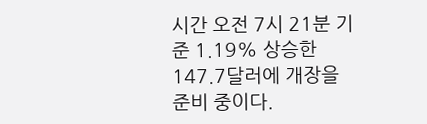시간 오전 7시 21분 기준 1.19% 상승한 147.7달러에 개장을 준비 중이다.